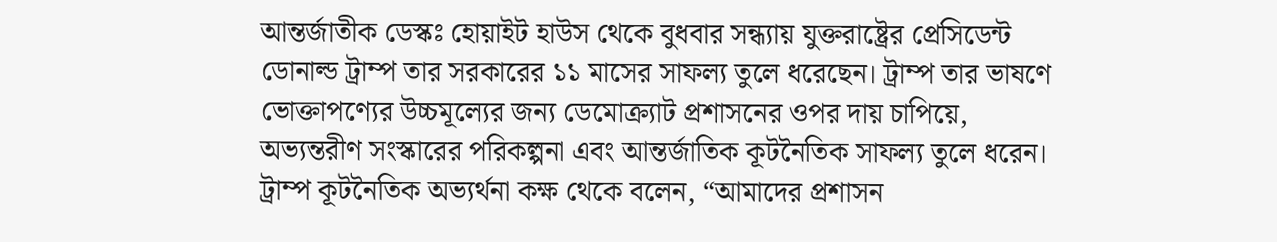আন্তর্জাতীক ডেস্কঃ হোয়াইট হাউস থেকে বুধবার সন্ধ্যায় যুক্তরাষ্ট্রের প্রেসিডেন্ট ডোনাল্ড ট্রাম্প তার সরকারের ১১ মাসের সাফল্য তুলে ধরেছেন। ট্রাম্প তার ভাষণে ভোক্তাপণ্যের উচ্চমূল্যের জন্য ডেমোক্র্যাট প্রশাসনের ওপর দায় চাপিয়ে, অভ্যন্তরীণ সংস্কারের পরিকল্পনা এবং আন্তর্জাতিক কূটনৈতিক সাফল্য তুলে ধরেন।
ট্রাম্প কূটনৈতিক অভ্যর্থনা কক্ষ থেকে বলেন, “আমাদের প্রশাসন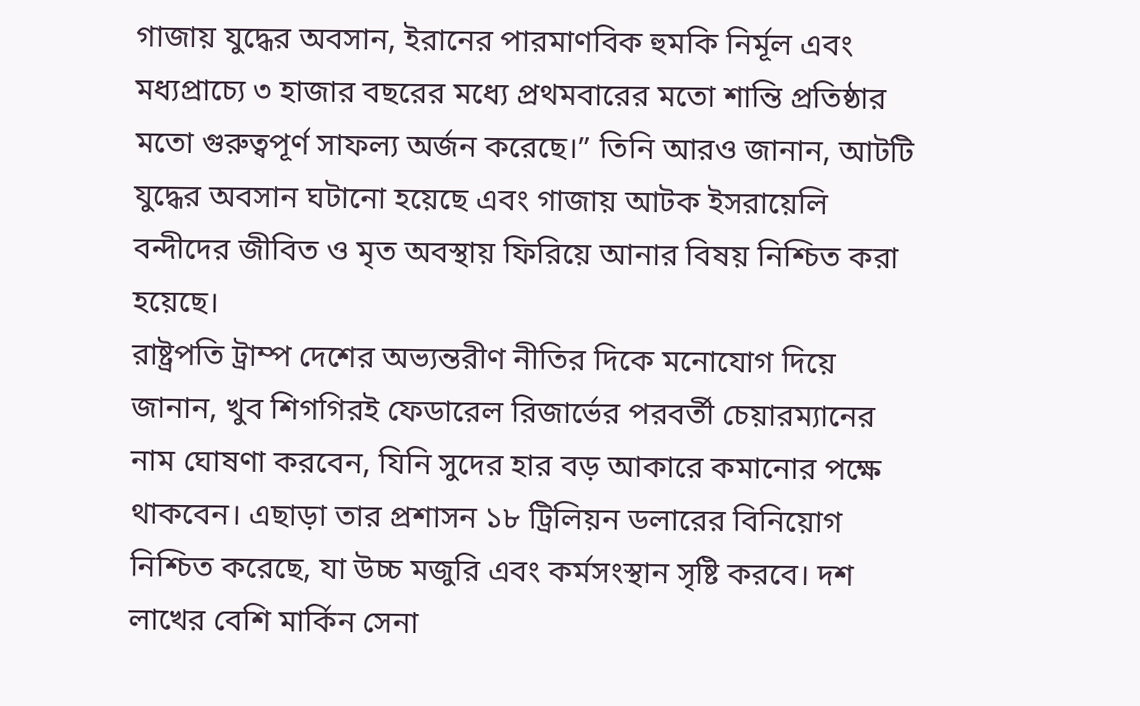গাজায় যুদ্ধের অবসান, ইরানের পারমাণবিক হুমকি নির্মূল এবং মধ্যপ্রাচ্যে ৩ হাজার বছরের মধ্যে প্রথমবারের মতো শান্তি প্রতিষ্ঠার মতো গুরুত্বপূর্ণ সাফল্য অর্জন করেছে।” তিনি আরও জানান, আটটি যুদ্ধের অবসান ঘটানো হয়েছে এবং গাজায় আটক ইসরায়েলি বন্দীদের জীবিত ও মৃত অবস্থায় ফিরিয়ে আনার বিষয় নিশ্চিত করা হয়েছে।
রাষ্ট্রপতি ট্রাম্প দেশের অভ্যন্তরীণ নীতির দিকে মনোযোগ দিয়ে জানান, খুব শিগগিরই ফেডারেল রিজার্ভের পরবর্তী চেয়ারম্যানের নাম ঘোষণা করবেন, যিনি সুদের হার বড় আকারে কমানোর পক্ষে থাকবেন। এছাড়া তার প্রশাসন ১৮ ট্রিলিয়ন ডলারের বিনিয়োগ নিশ্চিত করেছে, যা উচ্চ মজুরি এবং কর্মসংস্থান সৃষ্টি করবে। দশ লাখের বেশি মার্কিন সেনা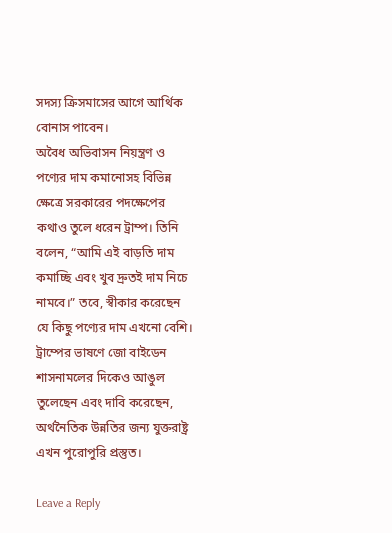সদস্য ক্রিসমাসের আগে আর্থিক বোনাস পাবেন।
অবৈধ অভিবাসন নিয়ন্ত্রণ ও পণ্যের দাম কমানোসহ বিভিন্ন ক্ষেত্রে সরকারের পদক্ষেপের কথাও তুলে ধরেন ট্রাম্প। তিনি বলেন, “আমি এই বাড়তি দাম কমাচ্ছি এবং খুব দ্রুতই দাম নিচে নামবে।” তবে, স্বীকার করেছেন যে কিছু পণ্যের দাম এখনো বেশি।
ট্রাম্পের ভাষণে জো বাইডেন শাসনামলের দিকেও আঙুল তুলেছেন এবং দাবি করেছেন, অর্থনৈতিক উন্নতির জন্য যুক্তরাষ্ট্র এখন পুরোপুরি প্রস্তুত।

Leave a Reply